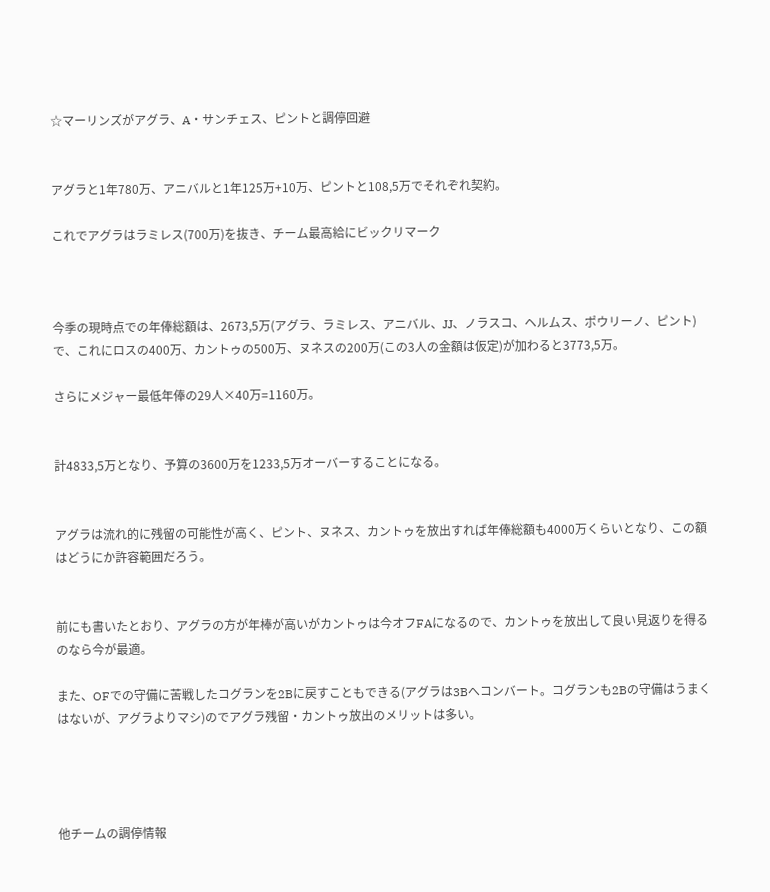☆マーリンズがアグラ、A・サンチェス、ピントと調停回避


アグラと1年780万、アニバルと1年125万+10万、ピントと108,5万でそれぞれ契約。

これでアグラはラミレス(700万)を抜き、チーム最高給にビックリマーク



今季の現時点での年俸総額は、2673,5万(アグラ、ラミレス、アニバル、JJ、ノラスコ、ヘルムス、ポウリーノ、ピント)で、これにロスの400万、カントゥの500万、ヌネスの200万(この3人の金額は仮定)が加わると3773,5万。

さらにメジャー最低年俸の29人×40万=1160万。


計4833,5万となり、予算の3600万を1233,5万オーバーすることになる。


アグラは流れ的に残留の可能性が高く、ピント、ヌネス、カントゥを放出すれば年俸総額も4000万くらいとなり、この額はどうにか許容範囲だろう。


前にも書いたとおり、アグラの方が年棒が高いがカントゥは今オフFAになるので、カントゥを放出して良い見返りを得るのなら今が最適。

また、OFでの守備に苦戦したコグランを2Bに戻すこともできる(アグラは3Bへコンバート。コグランも2Bの守備はうまくはないが、アグラよりマシ)のでアグラ残留・カントゥ放出のメリットは多い。




他チームの調停情報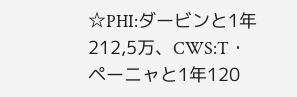☆PHI:ダービンと1年212,5万、CWS:T・ペーニャと1年120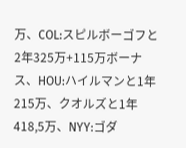万、COL:スピルボーゴフと2年325万+115万ボーナス、HOU:ハイルマンと1年215万、クオルズと1年418,5万、NYY:ゴダ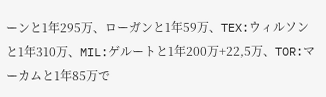ーンと1年295万、ローガンと1年59万、TEX:ウィルソンと1年310万、MIL:ゲルートと1年200万+22,5万、TOR:マーカムと1年85万で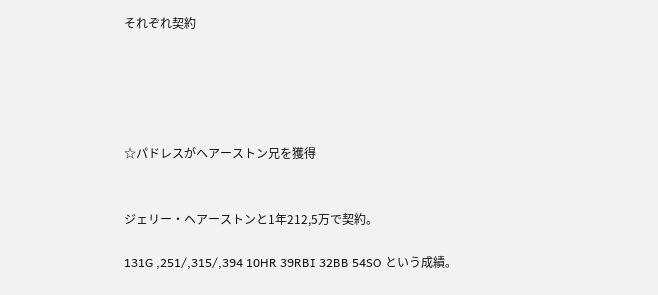それぞれ契約





☆パドレスがヘアーストン兄を獲得


ジェリー・ヘアーストンと1年212,5万で契約。

131G ,251/,315/,394 10HR 39RBI 32BB 54SO という成績。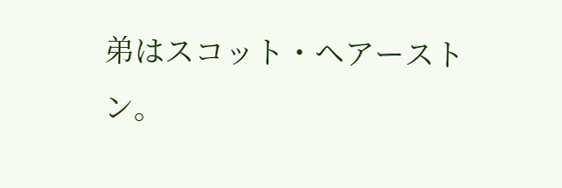弟はスコット・ヘアーストン。